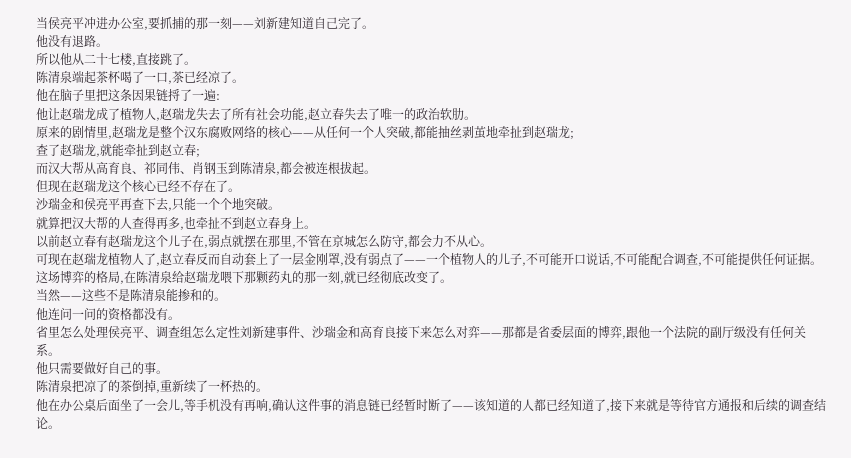当侯亮平冲进办公室,要抓捕的那一刻——刘新建知道自己完了。
他没有退路。
所以他从二十七楼,直接跳了。
陈清泉端起茶杯喝了一口,茶已经凉了。
他在脑子里把这条因果链捋了一遍:
他让赵瑞龙成了植物人,赵瑞龙失去了所有社会功能,赵立春失去了唯一的政治软肋。
原来的剧情里,赵瑞龙是整个汉东腐败网络的核心——从任何一个人突破,都能抽丝剥茧地牵扯到赵瑞龙;
查了赵瑞龙,就能牵扯到赵立春;
而汉大帮从高育良、祁同伟、肖钢玉到陈清泉,都会被连根拔起。
但现在赵瑞龙这个核心已经不存在了。
沙瑞金和侯亮平再查下去,只能一个个地突破。
就算把汉大帮的人查得再多,也牵扯不到赵立春身上。
以前赵立春有赵瑞龙这个儿子在,弱点就摆在那里,不管在京城怎么防守,都会力不从心。
可现在赵瑞龙植物人了,赵立春反而自动套上了一层金刚罩,没有弱点了——一个植物人的儿子,不可能开口说话,不可能配合调查,不可能提供任何证据。
这场博弈的格局,在陈清泉给赵瑞龙喂下那颗药丸的那一刻,就已经彻底改变了。
当然——这些不是陈清泉能掺和的。
他连问一问的资格都没有。
省里怎么处理侯亮平、调查组怎么定性刘新建事件、沙瑞金和高育良接下来怎么对弈——那都是省委层面的博弈,跟他一个法院的副厅级没有任何关系。
他只需要做好自己的事。
陈清泉把凉了的茶倒掉,重新续了一杯热的。
他在办公桌后面坐了一会儿,等手机没有再响,确认这件事的消息链已经暂时断了——该知道的人都已经知道了,接下来就是等待官方通报和后续的调查结论。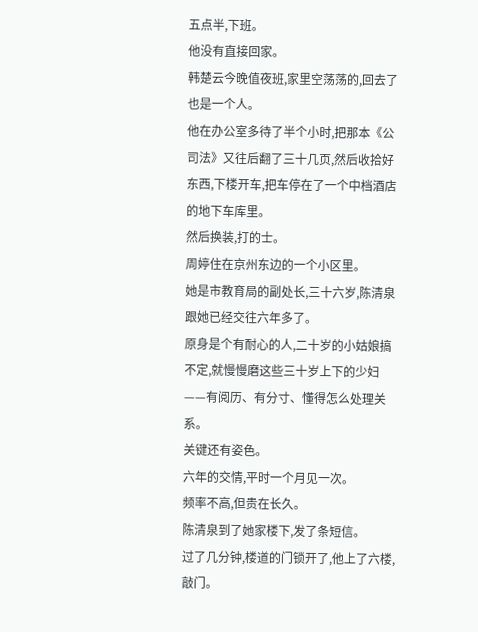五点半,下班。
他没有直接回家。
韩楚云今晚值夜班,家里空荡荡的,回去了也是一个人。
他在办公室多待了半个小时,把那本《公司法》又往后翻了三十几页,然后收拾好东西,下楼开车,把车停在了一个中档酒店的地下车库里。
然后换装,打的士。
周婷住在京州东边的一个小区里。
她是市教育局的副处长,三十六岁,陈清泉跟她已经交往六年多了。
原身是个有耐心的人,二十岁的小姑娘搞不定,就慢慢磨这些三十岁上下的少妇——有阅历、有分寸、懂得怎么处理关系。
关键还有姿色。
六年的交情,平时一个月见一次。
频率不高,但贵在长久。
陈清泉到了她家楼下,发了条短信。
过了几分钟,楼道的门锁开了,他上了六楼,敲门。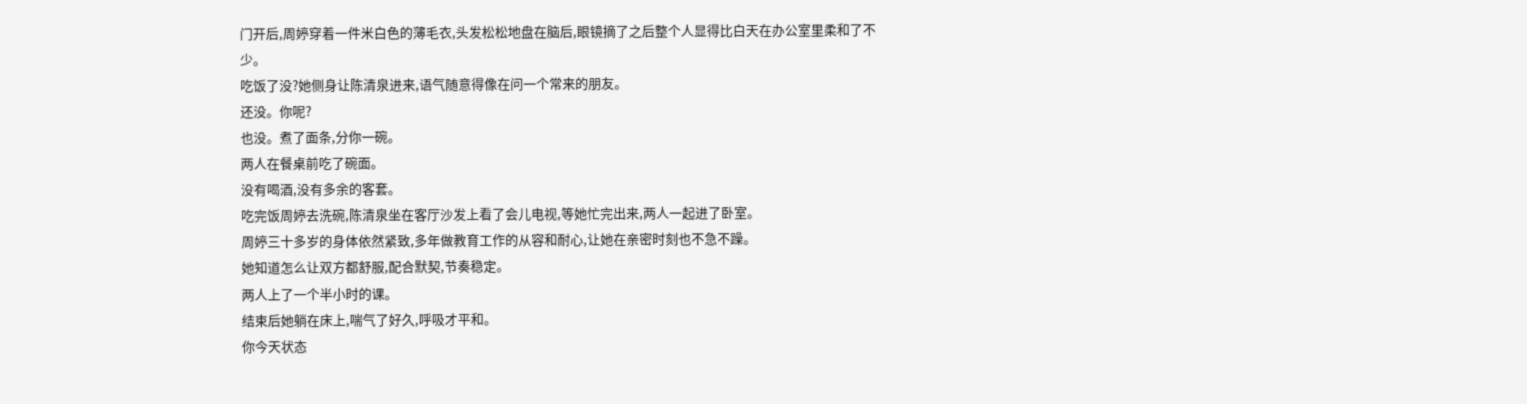门开后,周婷穿着一件米白色的薄毛衣,头发松松地盘在脑后,眼镜摘了之后整个人显得比白天在办公室里柔和了不少。
吃饭了没?她侧身让陈清泉进来,语气随意得像在问一个常来的朋友。
还没。你呢?
也没。煮了面条,分你一碗。
两人在餐桌前吃了碗面。
没有喝酒,没有多余的客套。
吃完饭周婷去洗碗,陈清泉坐在客厅沙发上看了会儿电视,等她忙完出来,两人一起进了卧室。
周婷三十多岁的身体依然紧致,多年做教育工作的从容和耐心,让她在亲密时刻也不急不躁。
她知道怎么让双方都舒服,配合默契,节奏稳定。
两人上了一个半小时的课。
结束后她躺在床上,喘气了好久,呼吸才平和。
你今天状态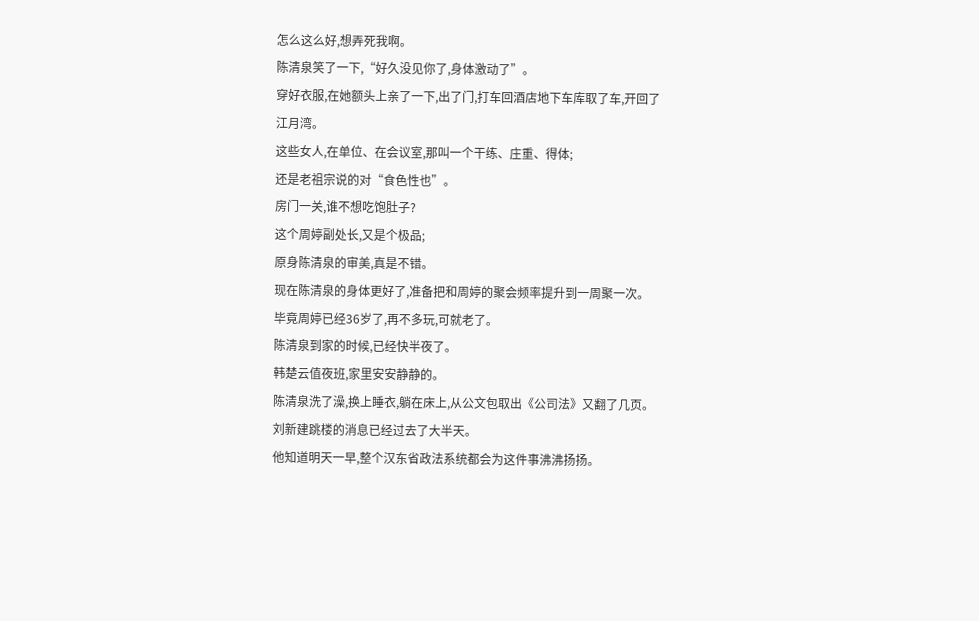怎么这么好,想弄死我啊。
陈清泉笑了一下,“好久没见你了,身体激动了”。
穿好衣服,在她额头上亲了一下,出了门,打车回酒店地下车库取了车,开回了江月湾。
这些女人,在单位、在会议室,那叫一个干练、庄重、得体;
还是老祖宗说的对“食色性也”。
房门一关,谁不想吃饱肚子?
这个周婷副处长,又是个极品;
原身陈清泉的审美,真是不错。
现在陈清泉的身体更好了,准备把和周婷的聚会频率提升到一周聚一次。
毕竟周婷已经36岁了,再不多玩,可就老了。
陈清泉到家的时候,已经快半夜了。
韩楚云值夜班,家里安安静静的。
陈清泉洗了澡,换上睡衣,躺在床上,从公文包取出《公司法》又翻了几页。
刘新建跳楼的消息已经过去了大半天。
他知道明天一早,整个汉东省政法系统都会为这件事沸沸扬扬。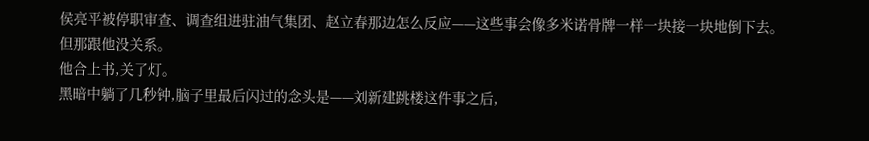侯亮平被停职审查、调查组进驻油气集团、赵立春那边怎么反应——这些事会像多米诺骨牌一样一块接一块地倒下去。
但那跟他没关系。
他合上书,关了灯。
黑暗中躺了几秒钟,脑子里最后闪过的念头是——刘新建跳楼这件事之后,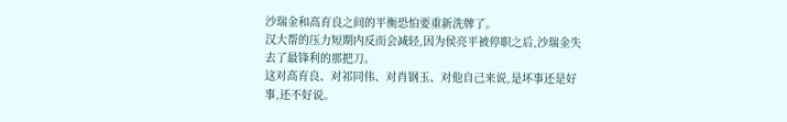沙瑞金和高育良之间的平衡恐怕要重新洗牌了。
汉大帮的压力短期内反而会减轻,因为侯亮平被停职之后,沙瑞金失去了最锋利的那把刀。
这对高育良、对祁同伟、对肖钢玉、对他自己来说,是坏事还是好事,还不好说。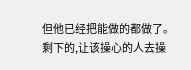但他已经把能做的都做了。
剩下的,让该操心的人去操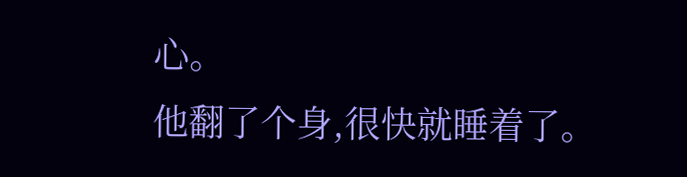心。
他翻了个身,很快就睡着了。